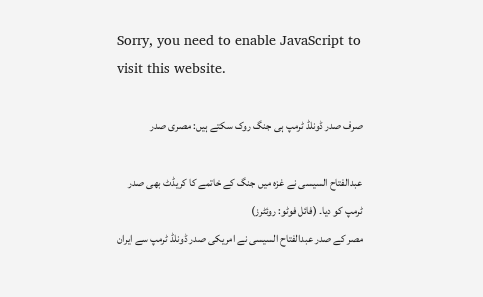Sorry, you need to enable JavaScript to visit this website.

صرف صدر ڈونلڈ ٹرمپ ہی جنگ روک سکتے ہیں: مصری صدر

عبدالفتاح السیسی نے غزہ میں جنگ کے خاتمے کا کریڈٹ بھی صدر ٹرمپ کو دیا۔ (فائل فوٹو: روئٹرز)
مصر کے صدر عبدالفتاح السیسی نے امریکی صدر ڈونلڈ ٹرمپ سے ایران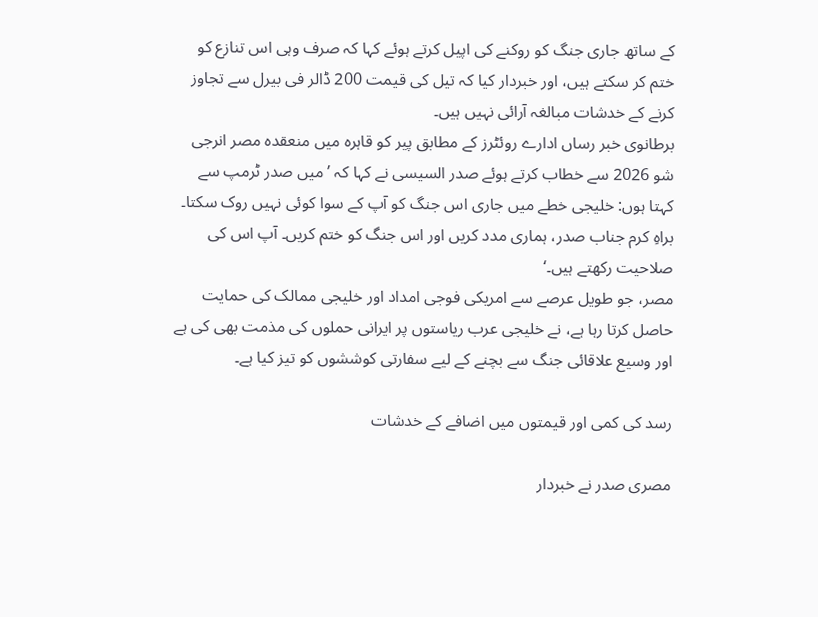کے ساتھ جاری جنگ کو روکنے کی اپیل کرتے ہوئے کہا کہ صرف وہی اس تنازع کو ختم کر سکتے ہیں، اور خبردار کیا کہ تیل کی قیمت 200 ڈالر فی بیرل سے تجاوز کرنے کے خدشات مبالغہ آرائی نہیں ہیں۔
برطانوی خبر رساں ادارے روئٹرز کے مطابق پیر کو قاہرہ میں منعقدہ مصر انرجی شو 2026 سے خطاب کرتے ہوئے صدر السیسی نے کہا کہ ’میں صدر ٹرمپ سے کہتا ہوں: خلیجی خطے میں جاری اس جنگ کو آپ کے سوا کوئی نہیں روک سکتا۔ براہِ کرم جناب صدر، ہماری مدد کریں اور اس جنگ کو ختم کریں۔ آپ اس کی صلاحیت رکھتے ہیں۔‘
مصر، جو طویل عرصے سے امریکی فوجی امداد اور خلیجی ممالک کی حمایت حاصل کرتا رہا ہے، نے خلیجی عرب ریاستوں پر ایرانی حملوں کی مذمت بھی کی ہے اور وسیع علاقائی جنگ سے بچنے کے لیے سفارتی کوششوں کو تیز کیا ہے۔

رسد کی کمی اور قیمتوں میں اضافے کے خدشات

مصری صدر نے خبردار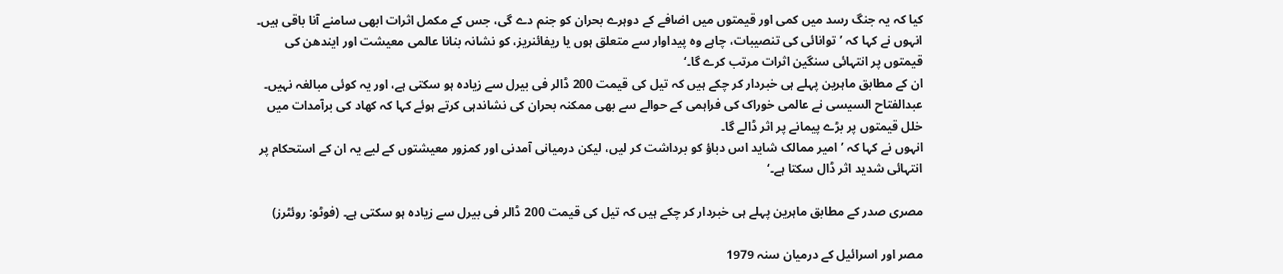کیا کہ یہ جنگ رسد میں کمی اور قیمتوں میں اضافے کے دوہرے بحران کو جنم دے گی، جس کے مکمل اثرات ابھی سامنے آنا باقی ہیں۔
انہوں نے کہا کہ ’توانائی کی تنصیبات، چاہے وہ پیداوار سے متعلق ہوں یا ریفائنریز، کو نشانہ بنانا عالمی معیشت اور ایندھن کی قیمتوں پر انتہائی سنگین اثرات مرتب کرے گا۔‘
ان کے مطابق ماہرین پہلے ہی خبردار کر چکے ہیں کہ تیل کی قیمت 200 ڈالر فی بیرل سے زیادہ ہو سکتی ہے، اور یہ کوئی مبالغہ نہیں۔
عبدالفتاح السیسی نے عالمی خوراک کی فراہمی کے حوالے سے بھی ممکنہ بحران کی نشاندہی کرتے ہوئے کہا کہ کھاد کی برآمدات میں خلل قیمتوں پر بڑے پیمانے پر اثر ڈالے گا۔
انہوں نے کہا کہ ’امیر ممالک شاید اس دباؤ کو برداشت کر لیں، لیکن درمیانی آمدنی اور کمزور معیشتوں کے لیے یہ ان کے استحکام پر انتہائی شدید اثر ڈال سکتا ہے۔‘

مصری صدر کے مطابق ماہرین پہلے ہی خبردار کر چکے ہیں کہ تیل کی قیمت 200 ڈالر فی بیرل سے زیادہ ہو سکتی ہے۔ (فوٹو: روئٹرز)

مصر اور اسرائیل کے درمیان سنہ 1979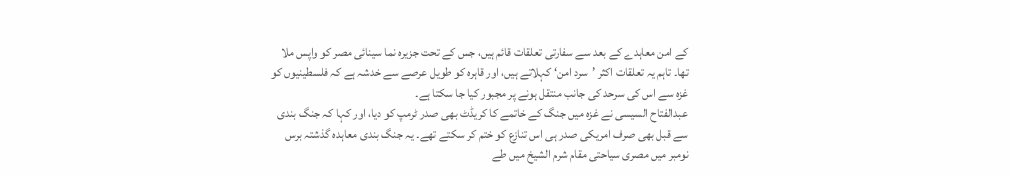کے امن معاہدے کے بعد سے سفارتی تعلقات قائم ہیں، جس کے تحت جزیرہ نما سینائی مصر کو واپس ملا تھا۔ تاہم یہ تعلقات اکثر ’سرد امن‘ کہلاتے ہیں، اور قاہرہ کو طویل عرصے سے خدشہ ہے کہ فلسطینیوں کو غزہ سے اس کی سرحد کی جانب منتقل ہونے پر مجبور کیا جا سکتا ہے۔
عبدالفتاح السیسی نے غزہ میں جنگ کے خاتمے کا کریڈٹ بھی صدر ٹرمپ کو دیا، اور کہا کہ جنگ بندی سے قبل بھی صرف امریکی صدر ہی اس تنازع کو ختم کر سکتے تھے۔ یہ جنگ بندی معاہدہ گذشتہ برس نومبر میں مصری سیاحتی مقام شرم الشیخ میں طے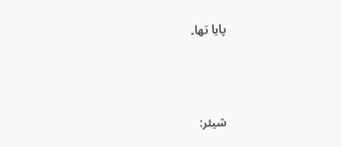پایا تھا۔



شیئر: